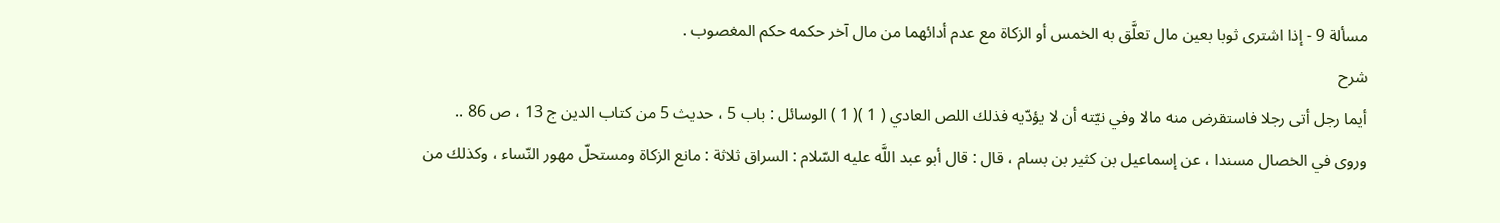مسألة 9 - إذا اشترى ثوبا بعين مال تعلَّق به الخمس أو الزكاة مع عدم أدائهما من مال آخر حكمه حكم المغصوب .
شرح
أيما رجل أتى رجلا فاستقرض منه مالا وفي نيّته أن لا يؤدّيه فذلك اللص العادي ( 1 )( 1 ) الوسائل : باب 5 ، حديث 5 من كتاب الدين ج 13 ، ص 86 ..
وروى في الخصال مسندا ، عن إسماعيل بن كثير بن بسام ، قال : قال أبو عبد اللَّه عليه السّلام : السراق ثلاثة : مانع الزكاة ومستحلّ مهور النّساء ، وكذلك من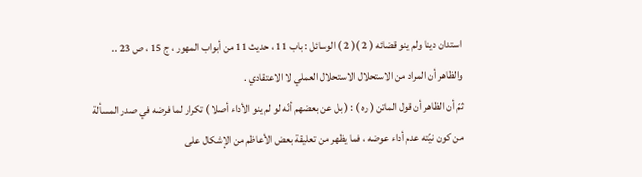استدان دينا ولم ينو قضائه ( 2 )( 2 ) الوسائل : باب 11 ، حديث 11 من أبواب المهور ، ج 15 ، ص 23 ..
والظاهر أن المراد من الاستحلال الاستحلال العملي لا الاعتقادي .
ثمّ أن الظاهر أن قول الماتن ( ره ) : ( بل عن بعضهم أنّه لو لم ينو الأداء أصلا ) تكرار لما فرضه في صدر المسألة من كون نيّته عدم أداء عوضه ، فما يظهر من تعليقة بعض الأعاظم من الإشكال على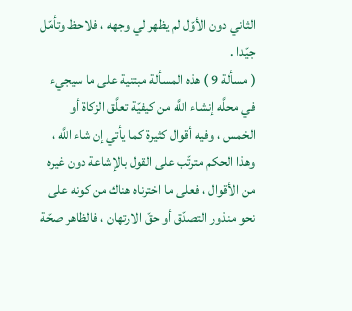الثاني دون الأوّل لم يظهر لي وجهه ، فلاحظ وتأمّل جيّدا .
( مسألة 9 ) هذه المسألة مبتنية على ما سيجيء في محلَّه إنشاء اللَّه من كيفيّة تعلَّق الزكاة أو الخمس ، وفيه أقوال كثيرة كما يأتي إن شاء اللَّه ، وهذا الحكم مترتّب على القول بالإشاعة دون غيره من الأقوال ، فعلى ما اخترناه هناك من كونه على نحو منذور التصدّق أو حقّ الارتهان ، فالظاهر صحّة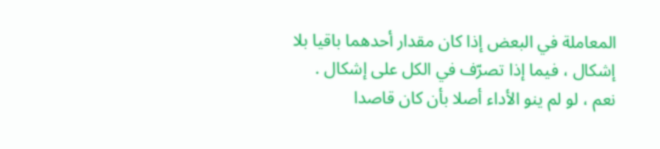المعاملة في البعض إذا كان مقدار أحدهما باقيا بلا إشكال ، فيما إذا تصرّف في الكل على إشكال .
نعم ، لو لم ينو الأداء أصلا بأن كان قاصدا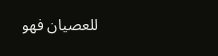للعصيان فهو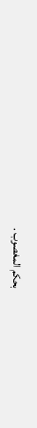بحكم المغصوب .